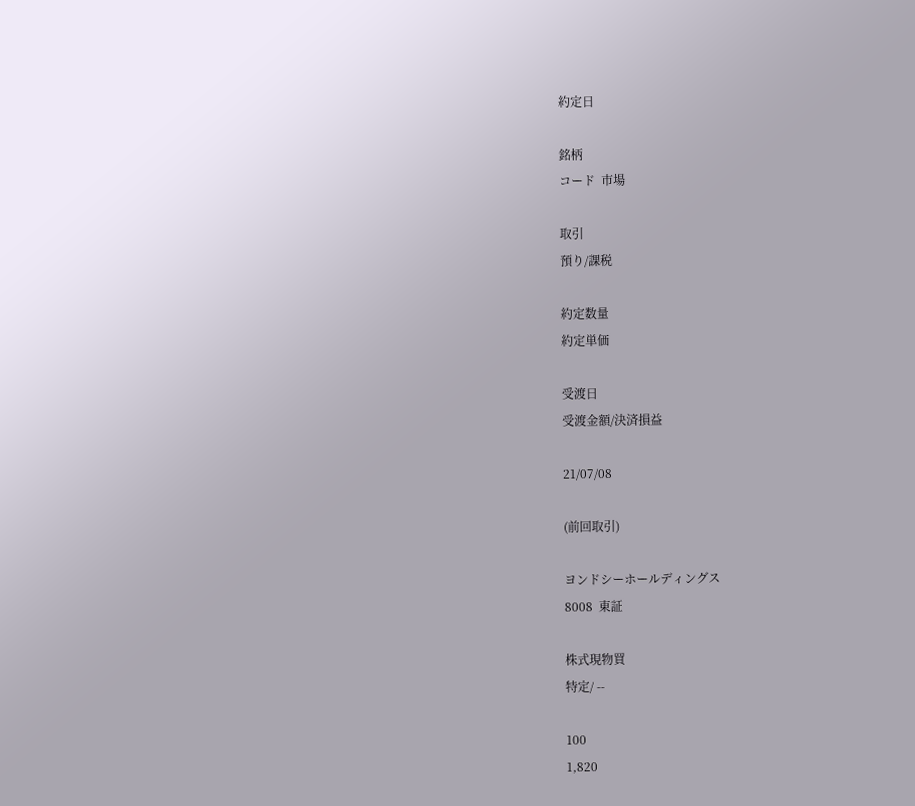約定日

銘柄
コード  市場

取引
預り/課税

約定数量
約定単価

受渡日
受渡金額/決済損益

21/07/08

(前回取引)

ヨンドシーホールディングス
8008  東証

株式現物買
特定/ --

100
1,820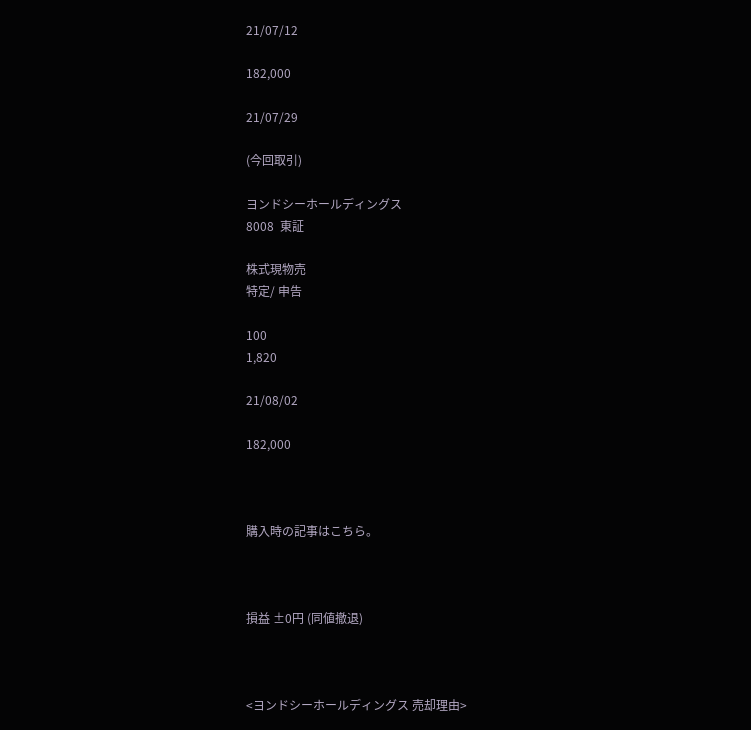21/07/12

182,000

21/07/29

(今回取引)

ヨンドシーホールディングス
8008  東証

株式現物売
特定/ 申告

100
1,820

21/08/02

182,000



購入時の記事はこちら。



損益 ±0円 (同値撤退)



<ヨンドシーホールディングス 売却理由>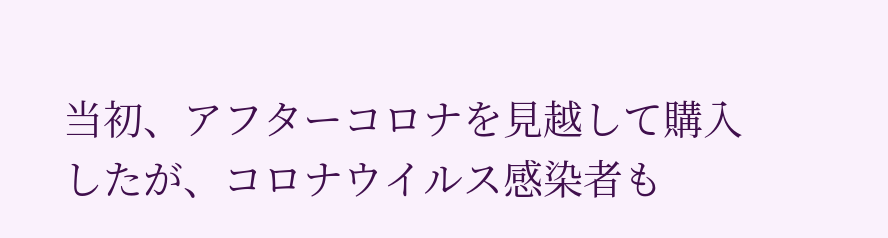当初、アフターコロナを見越して購入したが、コロナウイルス感染者も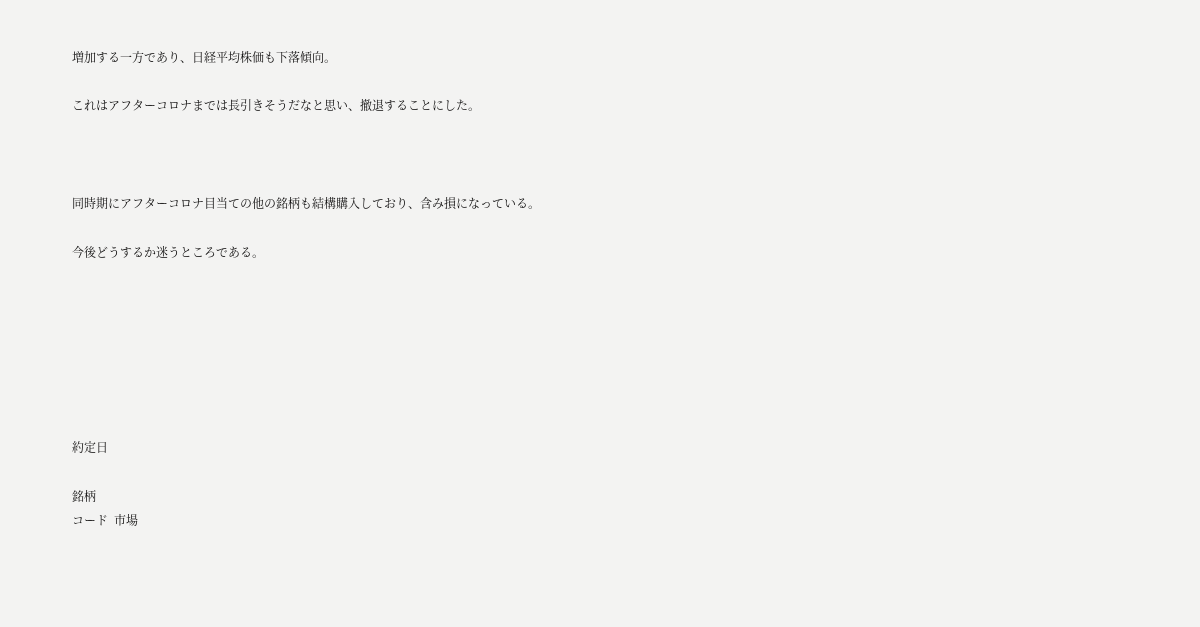増加する一方であり、日経平均株価も下落傾向。

これはアフターコロナまでは長引きそうだなと思い、撤退することにした。



同時期にアフターコロナ目当ての他の銘柄も結構購入しており、含み損になっている。

今後どうするか迷うところである。







約定日

銘柄
コード  市場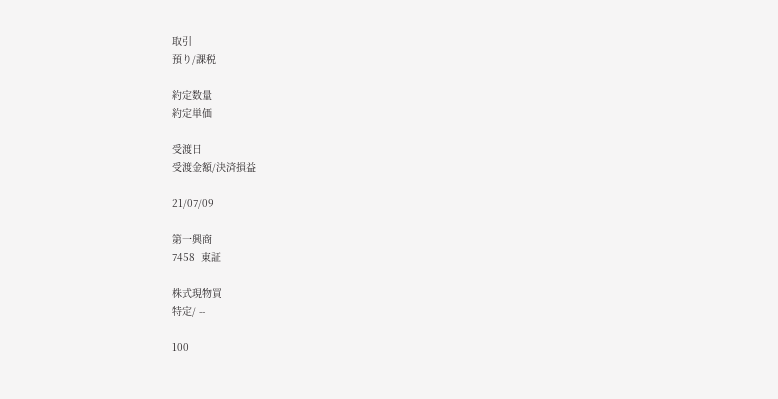取引
預り/課税

約定数量
約定単価

受渡日
受渡金額/決済損益

21/07/09

第一興商
7458  東証

株式現物買
特定/ --

100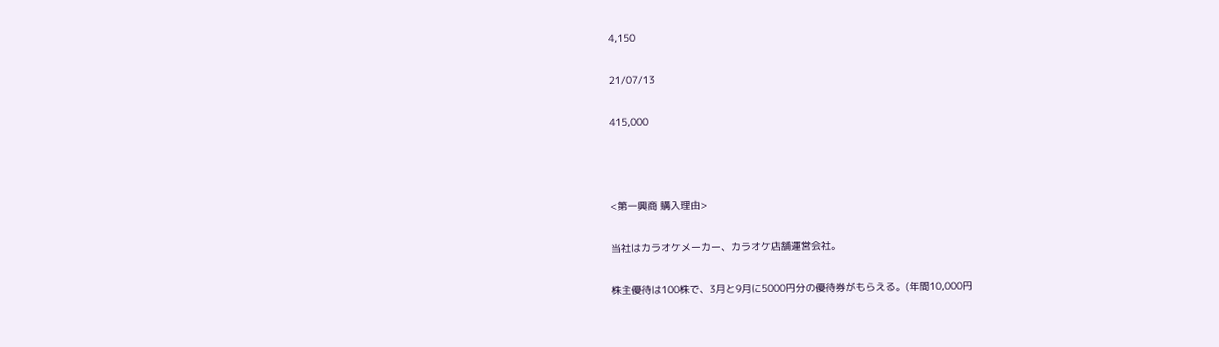4,150

21/07/13

415,000



<第一興商 購入理由>

当社はカラオケメーカー、カラオケ店舗運営会社。

株主優待は100株で、3月と9月に5000円分の優待券がもらえる。(年間10,000円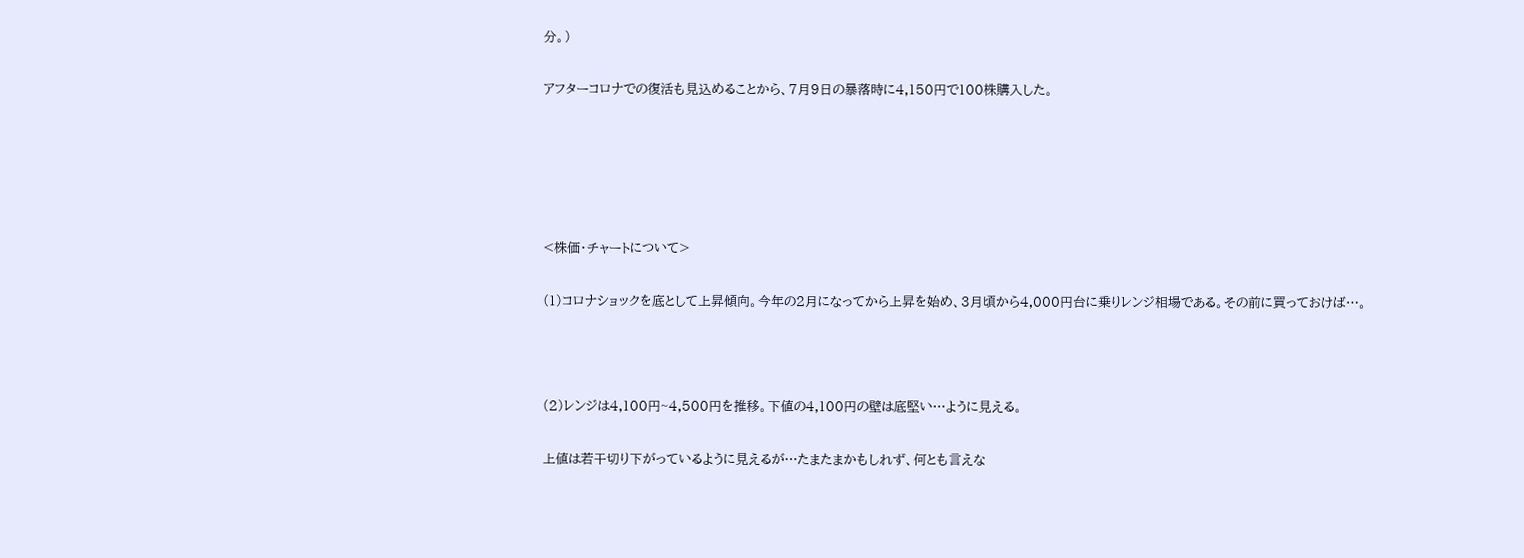分。)

アフターコロナでの復活も見込めることから、7月9日の暴落時に4,150円で100株購入した。





<株価・チャートについて>

(1)コロナショックを底として上昇傾向。今年の2月になってから上昇を始め、3月頃から4,000円台に乗りレンジ相場である。その前に買っておけば…。



(2)レンジは4,100円~4,500円を推移。下値の4,100円の壁は底堅い…ように見える。

上値は若干切り下がっているように見えるが…たまたまかもしれず、何とも言えな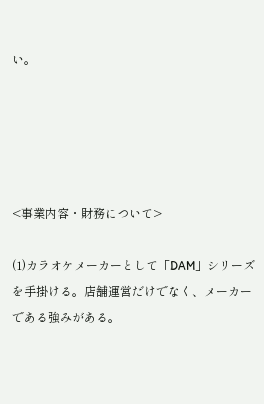い。





<事業内容・財務について>

(1)カラオケメーカーとして「DAM」シリーズを手掛ける。店舗運営だけでなく、メーカーである強みがある。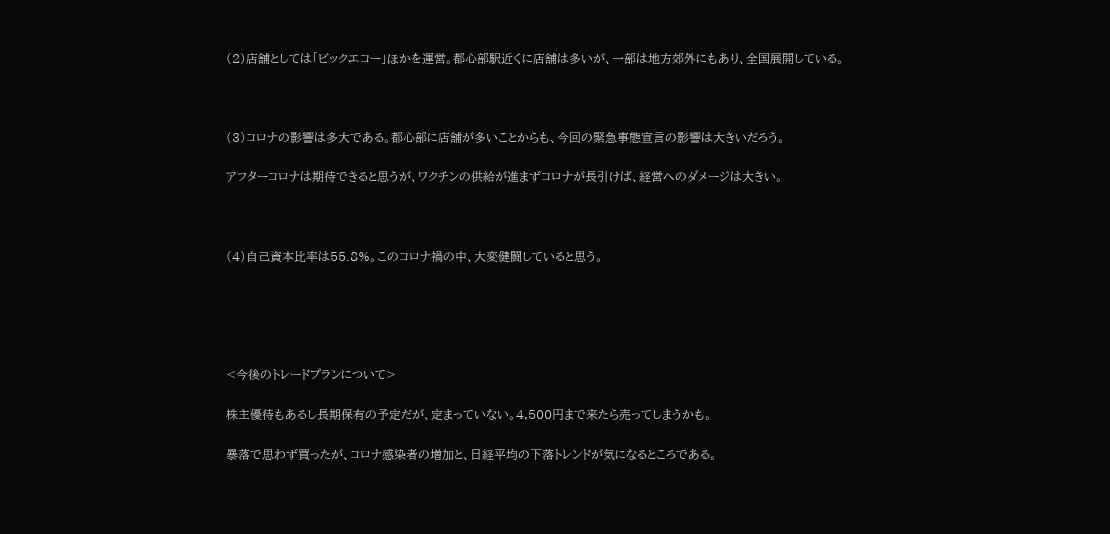(2)店舗としては「ビックエコー」ほかを運営。都心部駅近くに店舗は多いが、一部は地方郊外にもあり、全国展開している。



(3)コロナの影響は多大である。都心部に店舗が多いことからも、今回の緊急事態宣言の影響は大きいだろう。

アフターコロナは期待できると思うが、ワクチンの供給が進まずコロナが長引けば、経営へのダメージは大きい。



(4)自己資本比率は55.8%。このコロナ禍の中、大変健闘していると思う。





<今後のトレードプランについて>

株主優待もあるし長期保有の予定だが、定まっていない。4,500円まで来たら売ってしまうかも。

暴落で思わず買ったが、コロナ感染者の増加と、日経平均の下落トレンドが気になるところである。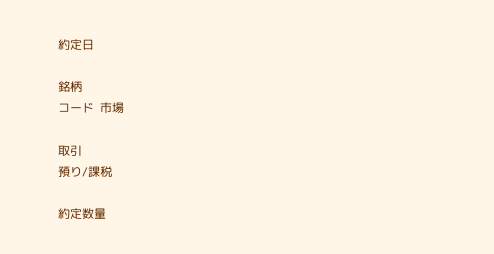約定日

銘柄
コード  市場

取引
預り/課税

約定数量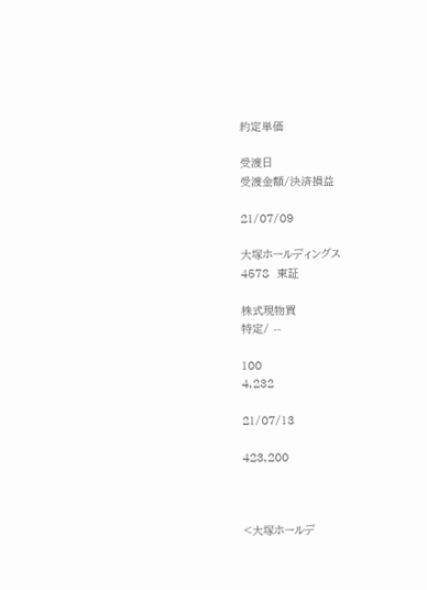約定単価

受渡日
受渡金額/決済損益

21/07/09

大塚ホールディングス
4578  東証

株式現物買
特定/ --

100
4,232

21/07/13

423,200



<大塚ホールデ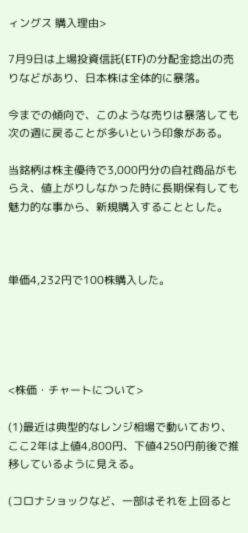ィングス 購入理由>

7月9日は上場投資信託(ETF)の分配金捻出の売りなどがあり、日本株は全体的に暴落。

今までの傾向で、このような売りは暴落しても次の週に戻ることが多いという印象がある。

当銘柄は株主優待で3,000円分の自社商品がもらえ、値上がりしなかった時に長期保有しても魅力的な事から、新規購入することとした。



単価4,232円で100株購入した。





<株価・チャートについて>

(1)最近は典型的なレンジ相場で動いており、ここ2年は上値4,800円、下値4250円前後で推移しているように見える。

(コロナショックなど、一部はそれを上回ると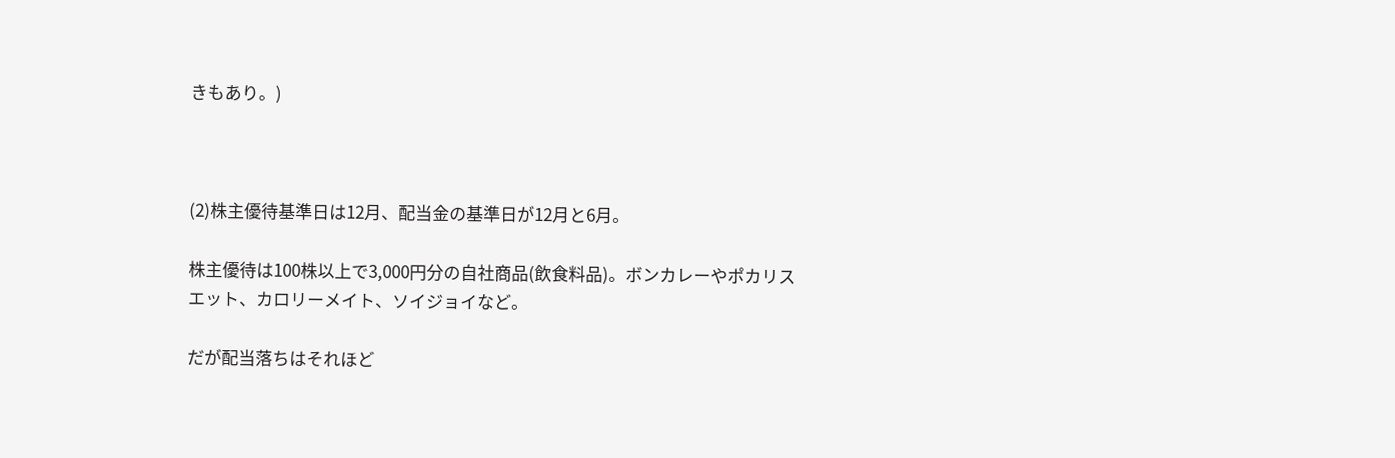きもあり。)



(2)株主優待基準日は12月、配当金の基準日が12月と6月。

株主優待は100株以上で3,000円分の自社商品(飲食料品)。ボンカレーやポカリスエット、カロリーメイト、ソイジョイなど。

だが配当落ちはそれほど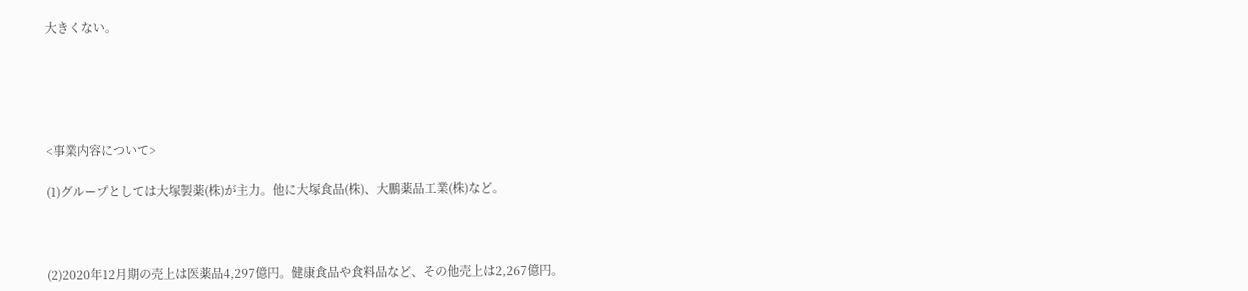大きくない。





<事業内容について>

(1)グループとしては大塚製薬(株)が主力。他に大塚食品(株)、大鵬薬品工業(株)など。



(2)2020年12月期の売上は医薬品4,297億円。健康食品や食料品など、その他売上は2,267億円。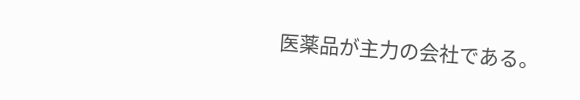医薬品が主力の会社である。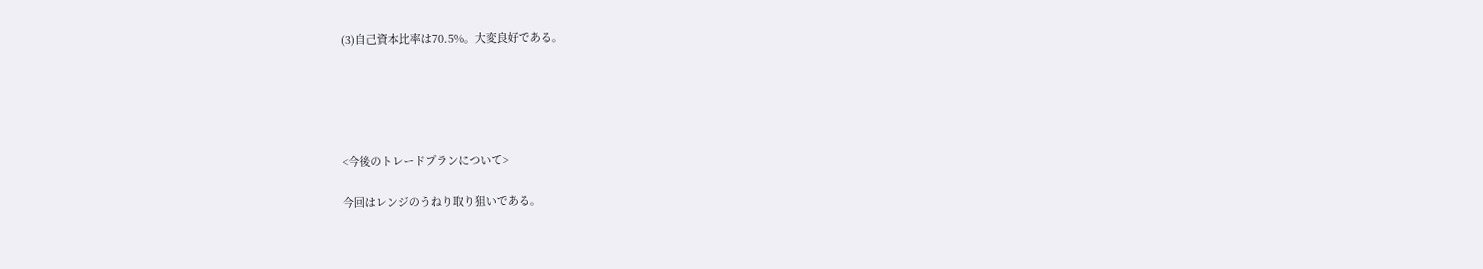(3)自己資本比率は70.5%。大変良好である。





<今後のトレードプランについて>

今回はレンジのうねり取り狙いである。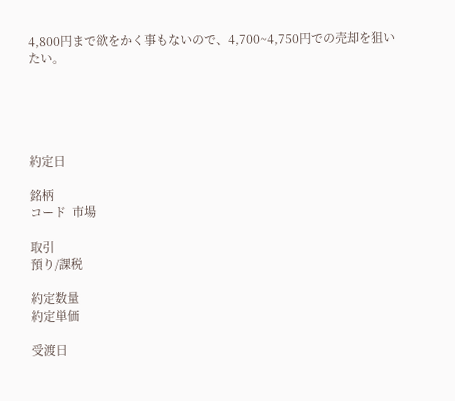4,800円まで欲をかく事もないので、4,700~4,750円での売却を狙いたい。





約定日

銘柄
コード  市場

取引
預り/課税

約定数量
約定単価

受渡日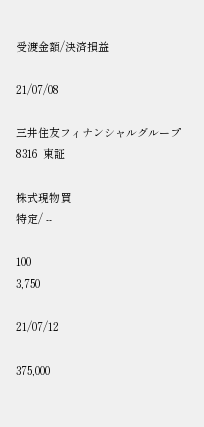受渡金額/決済損益

21/07/08

三井住友フィナンシャルグループ
8316  東証

株式現物買
特定/ --

100
3,750

21/07/12

375,000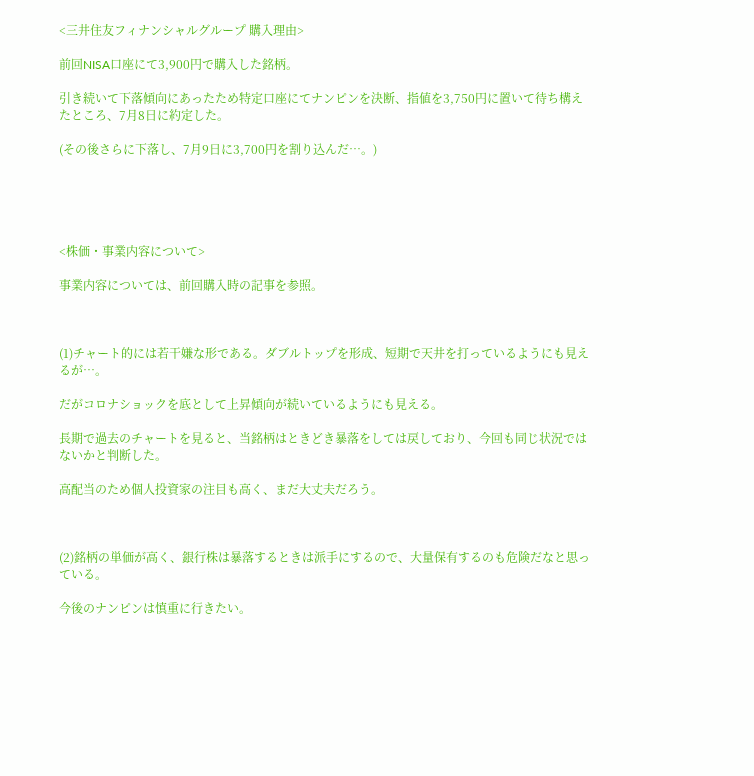<三井住友フィナンシャルグループ 購入理由>

前回NISA口座にて3,900円で購入した銘柄。

引き続いて下落傾向にあったため特定口座にてナンピンを決断、指値を3,750円に置いて待ち構えたところ、7月8日に約定した。

(その後さらに下落し、7月9日に3,700円を割り込んだ…。)





<株価・事業内容について>

事業内容については、前回購入時の記事を参照。



(1)チャート的には若干嫌な形である。ダブルトップを形成、短期で天井を打っているようにも見えるが…。

だがコロナショックを底として上昇傾向が続いているようにも見える。

長期で過去のチャートを見ると、当銘柄はときどき暴落をしては戻しており、今回も同じ状況ではないかと判断した。

高配当のため個人投資家の注目も高く、まだ大丈夫だろう。



(2)銘柄の単価が高く、銀行株は暴落するときは派手にするので、大量保有するのも危険だなと思っている。

今後のナンピンは慎重に行きたい。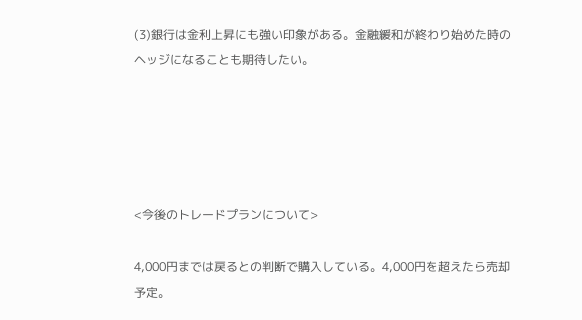(3)銀行は金利上昇にも強い印象がある。金融緩和が終わり始めた時のヘッジになることも期待したい。





<今後のトレードプランについて>

4,000円までは戻るとの判断で購入している。4,000円を超えたら売却予定。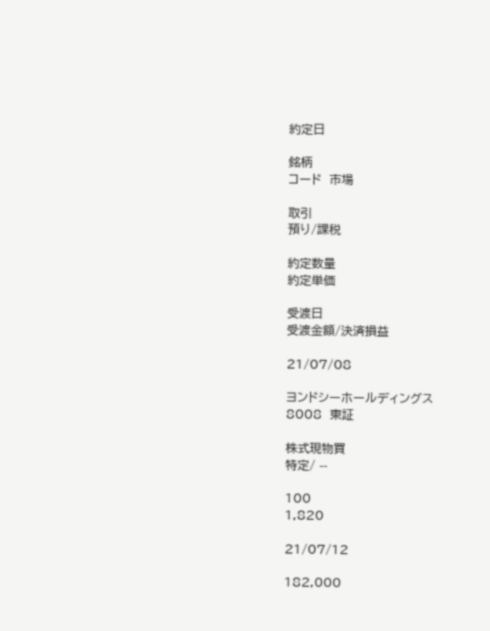約定日

銘柄
コード  市場

取引
預り/課税

約定数量
約定単価

受渡日
受渡金額/決済損益

21/07/08

ヨンドシーホールディングス
8008  東証

株式現物買
特定/ --

100
1,820

21/07/12

182,000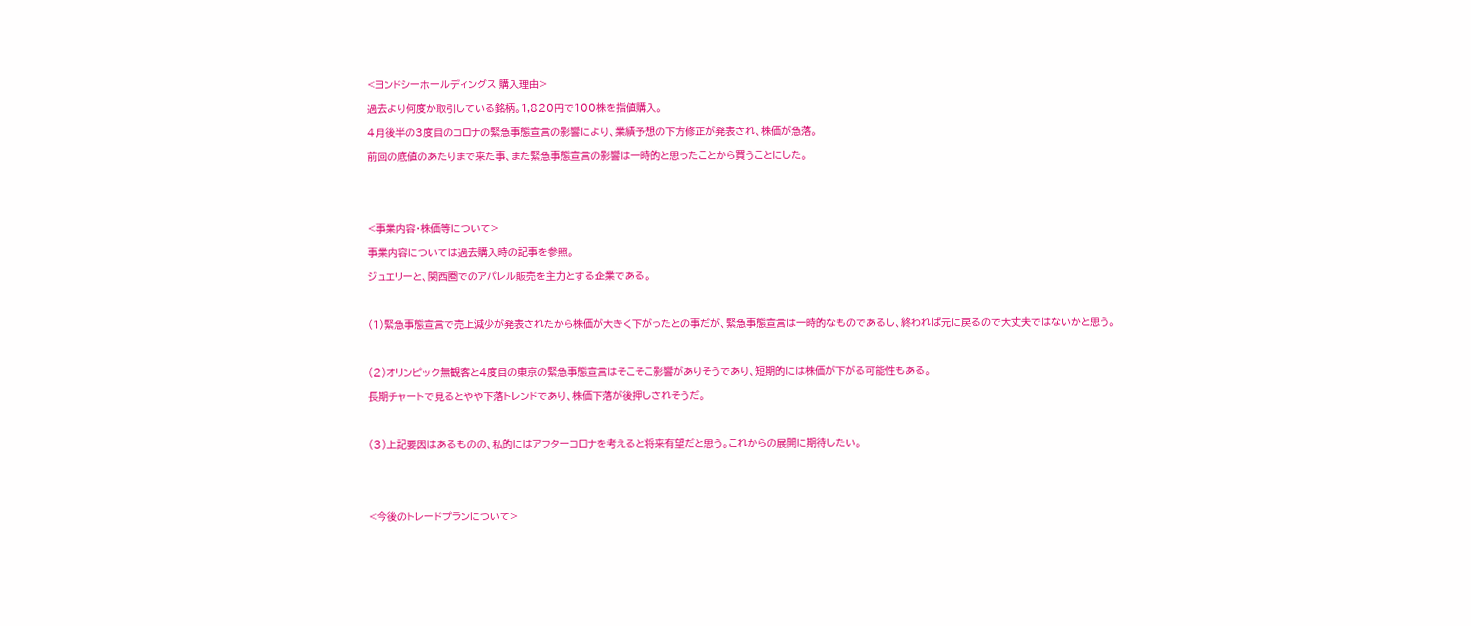<ヨンドシーホールディングス 購入理由>

過去より何度か取引している銘柄。1,820円で100株を指値購入。

4月後半の3度目のコロナの緊急事態宣言の影響により、業績予想の下方修正が発表され、株価が急落。

前回の底値のあたりまで来た事、また緊急事態宣言の影響は一時的と思ったことから買うことにした。





<事業内容・株価等について>

事業内容については過去購入時の記事を参照。

ジュエリーと、関西圏でのアパレル販売を主力とする企業である。



(1)緊急事態宣言で売上減少が発表されたから株価が大きく下がったとの事だが、緊急事態宣言は一時的なものであるし、終われば元に戻るので大丈夫ではないかと思う。



(2)オリンピック無観客と4度目の東京の緊急事態宣言はそこそこ影響がありそうであり、短期的には株価が下がる可能性もある。

長期チャートで見るとやや下落トレンドであり、株価下落が後押しされそうだ。



(3)上記要因はあるものの、私的にはアフターコロナを考えると将来有望だと思う。これからの展開に期待したい。





<今後のトレードプランについて>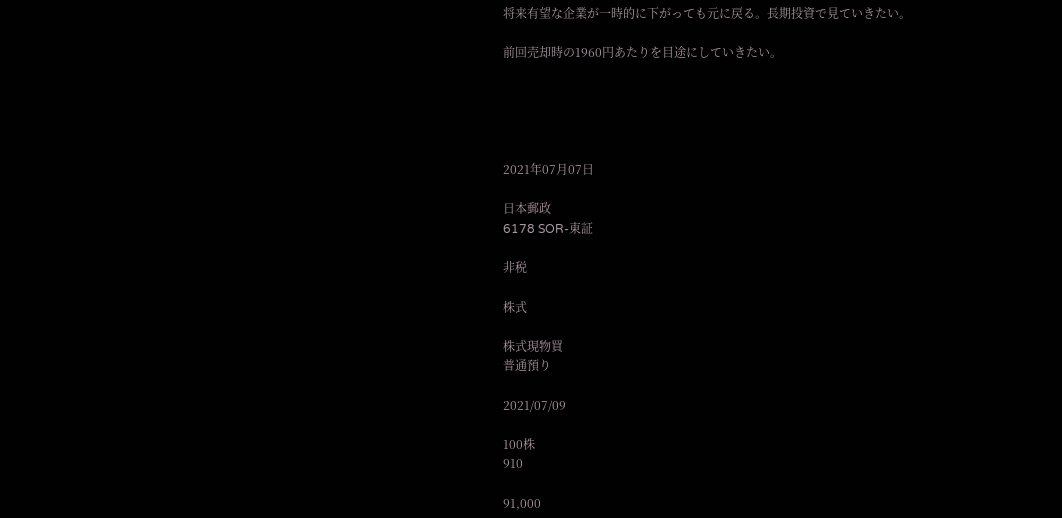将来有望な企業が一時的に下がっても元に戻る。長期投資で見ていきたい。

前回売却時の1960円あたりを目途にしていきたい。





2021年07月07日

日本郵政
6178 SOR-東証

非税

株式

株式現物買
普通預り

2021/07/09

100株
910

91,000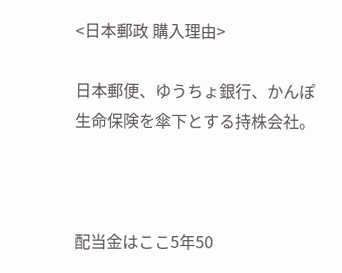<日本郵政 購入理由>

日本郵便、ゆうちょ銀行、かんぽ生命保険を傘下とする持株会社。



配当金はここ5年50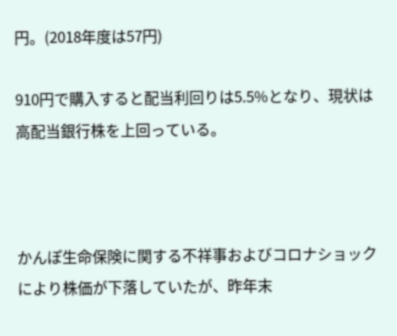円。(2018年度は57円)

910円で購入すると配当利回りは5.5%となり、現状は高配当銀行株を上回っている。



かんぽ生命保険に関する不祥事およびコロナショックにより株価が下落していたが、昨年末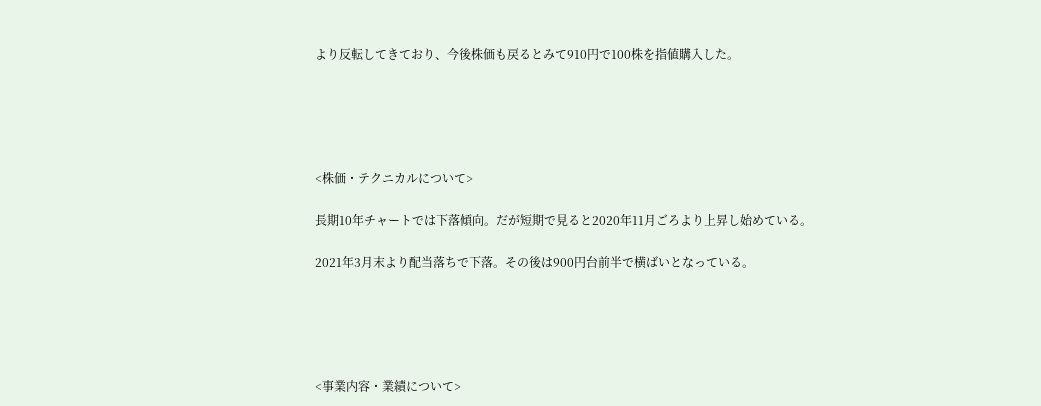より反転してきており、今後株価も戻るとみて910円で100株を指値購入した。





<株価・テクニカルについて>

長期10年チャートでは下落傾向。だが短期で見ると2020年11月ごろより上昇し始めている。

2021年3月末より配当落ちで下落。その後は900円台前半で横ばいとなっている。





<事業内容・業績について>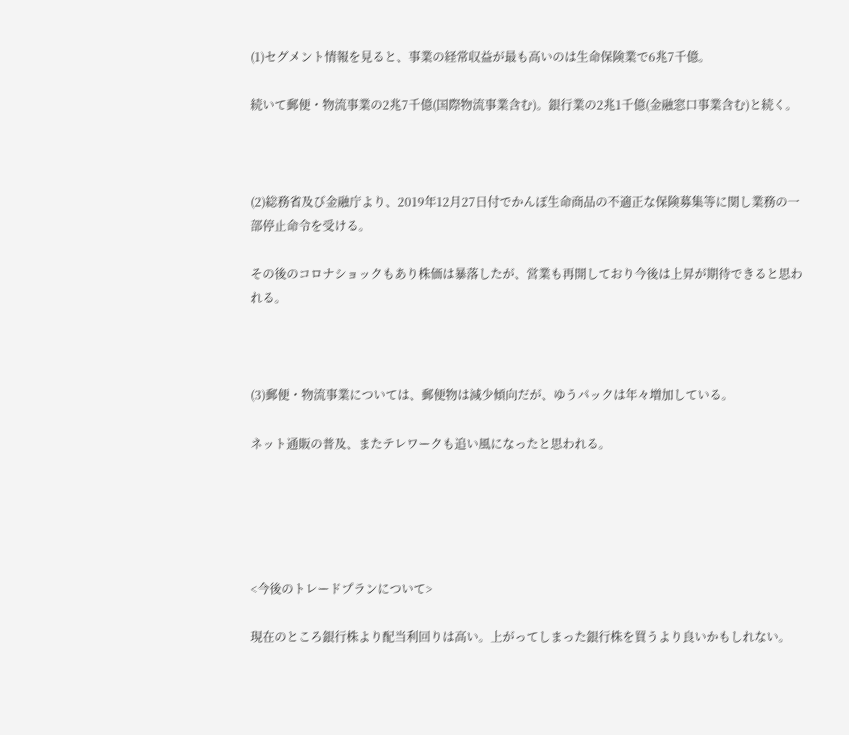(1)セグメント情報を見ると、事業の経常収益が最も高いのは生命保険業で6兆7千億。

続いて郵便・物流事業の2兆7千億(国際物流事業含む)。銀行業の2兆1千億(金融窓口事業含む)と続く。



(2)総務省及び金融庁より、2019年12月27日付でかんぽ生命商品の不適正な保険募集等に関し業務の一部停止命令を受ける。

その後のコロナショックもあり株価は暴落したが、営業も再開しており今後は上昇が期待できると思われる。



(3)郵便・物流事業については、郵便物は減少傾向だが、ゆうパックは年々増加している。

ネット通販の普及、またテレワークも追い風になったと思われる。





<今後のトレードプランについて>

現在のところ銀行株より配当利回りは高い。上がってしまった銀行株を買うより良いかもしれない。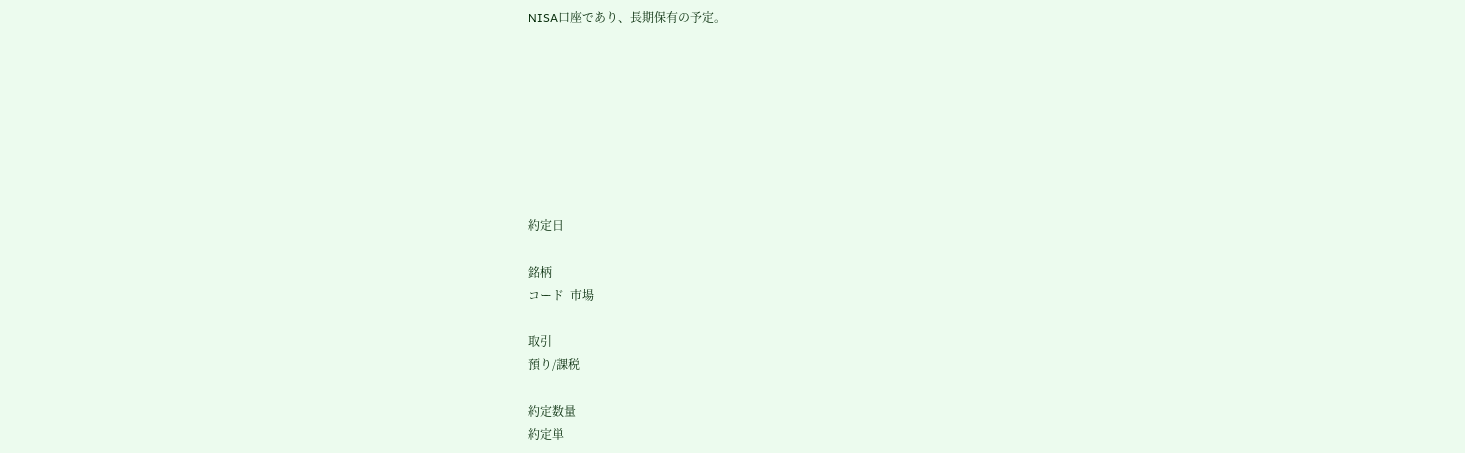NISA口座であり、長期保有の予定。








約定日

銘柄
コード  市場

取引
預り/課税

約定数量
約定単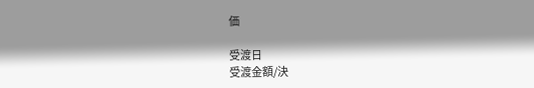価

受渡日
受渡金額/決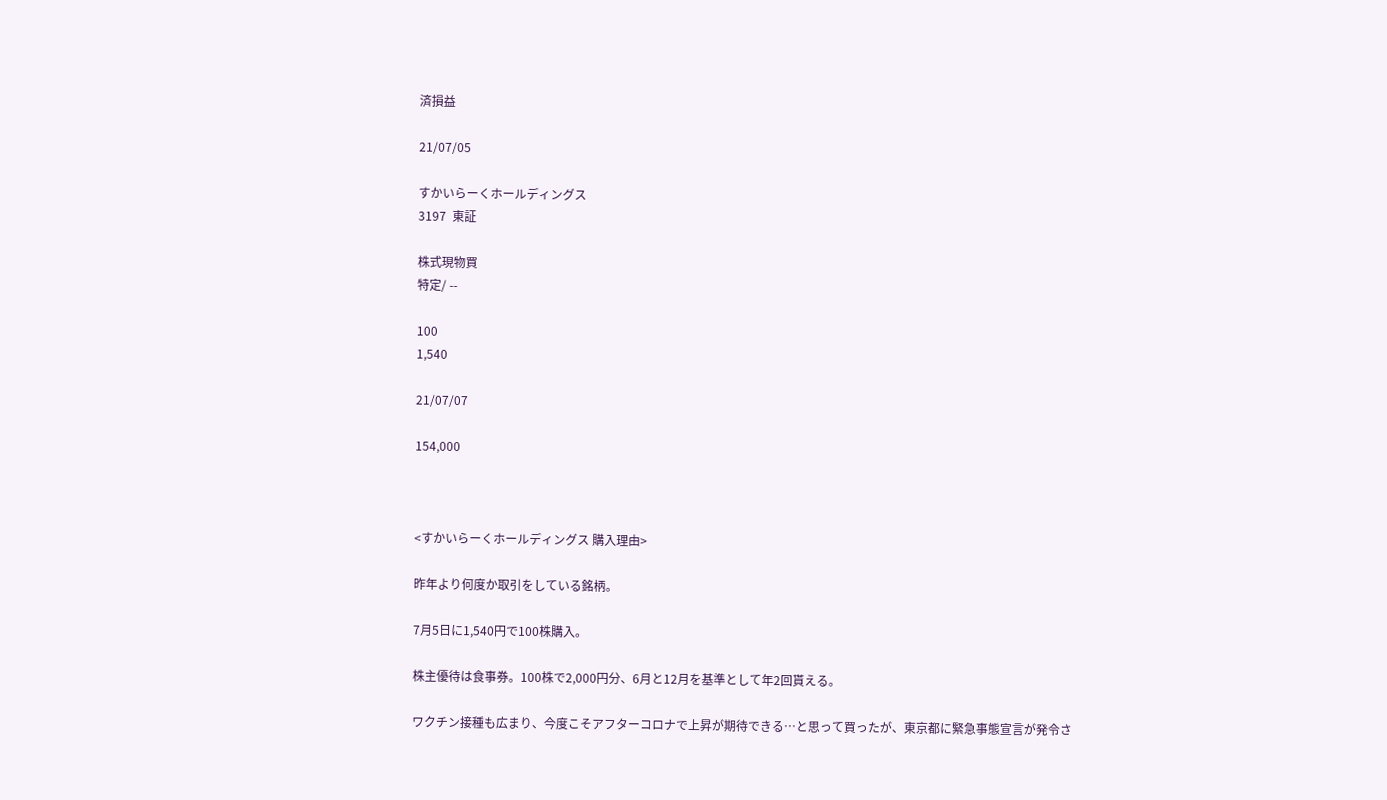済損益

21/07/05

すかいらーくホールディングス
3197  東証

株式現物買
特定/ --

100
1,540

21/07/07

154,000



<すかいらーくホールディングス 購入理由>

昨年より何度か取引をしている銘柄。

7月5日に1,540円で100株購入。

株主優待は食事券。100株で2,000円分、6月と12月を基準として年2回貰える。

ワクチン接種も広まり、今度こそアフターコロナで上昇が期待できる…と思って買ったが、東京都に緊急事態宣言が発令さ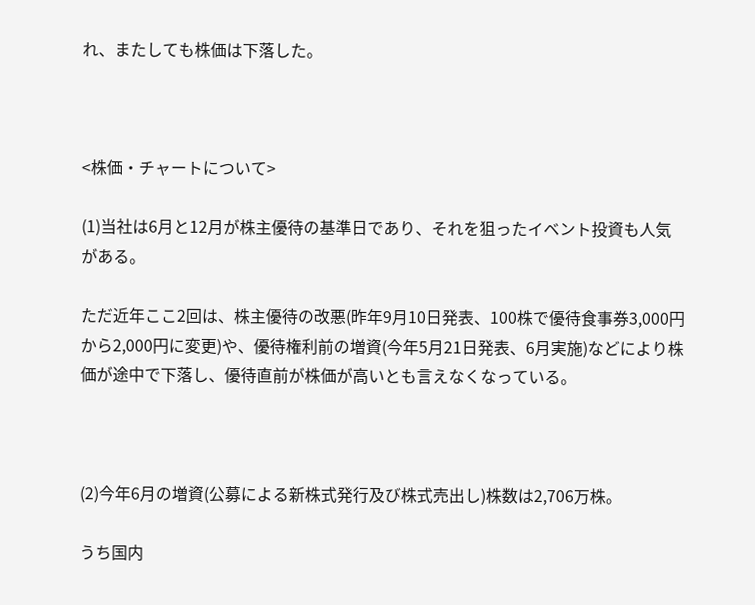れ、またしても株価は下落した。



<株価・チャートについて>

(1)当社は6月と12月が株主優待の基準日であり、それを狙ったイベント投資も人気がある。

ただ近年ここ2回は、株主優待の改悪(昨年9月10日発表、100株で優待食事券3,000円から2,000円に変更)や、優待権利前の増資(今年5月21日発表、6月実施)などにより株価が途中で下落し、優待直前が株価が高いとも言えなくなっている。



(2)今年6月の増資(公募による新株式発行及び株式売出し)株数は2,706万株。

うち国内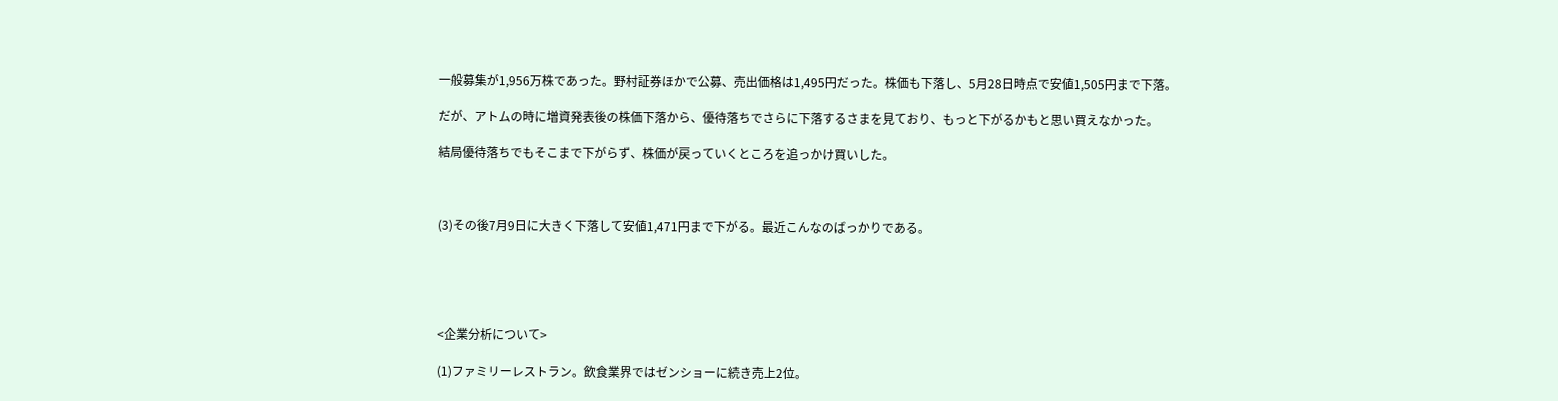一般募集が1,956万株であった。野村証券ほかで公募、売出価格は1,495円だった。株価も下落し、5月28日時点で安値1,505円まで下落。

だが、アトムの時に増資発表後の株価下落から、優待落ちでさらに下落するさまを見ており、もっと下がるかもと思い買えなかった。

結局優待落ちでもそこまで下がらず、株価が戻っていくところを追っかけ買いした。



(3)その後7月9日に大きく下落して安値1,471円まで下がる。最近こんなのばっかりである。





<企業分析について>

(1)ファミリーレストラン。飲食業界ではゼンショーに続き売上2位。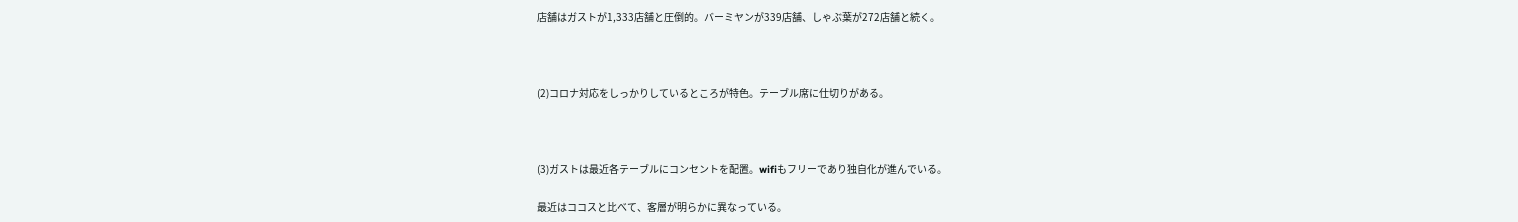店舗はガストが1,333店舗と圧倒的。バーミヤンが339店舗、しゃぶ葉が272店舗と続く。



(2)コロナ対応をしっかりしているところが特色。テーブル席に仕切りがある。



(3)ガストは最近各テーブルにコンセントを配置。wifiもフリーであり独自化が進んでいる。

最近はココスと比べて、客層が明らかに異なっている。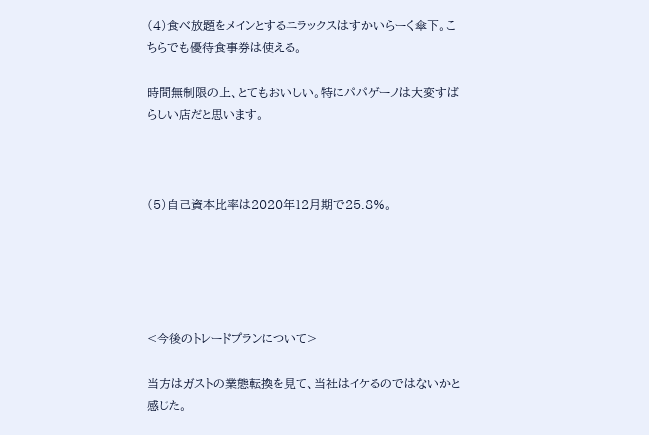(4)食べ放題をメインとするニラックスはすかいらーく傘下。こちらでも優待食事券は使える。

時間無制限の上、とてもおいしい。特にパパゲーノは大変すばらしい店だと思います。



(5)自己資本比率は2020年12月期で25.8%。





<今後のトレードプランについて>

当方はガストの業態転換を見て、当社はイケるのではないかと感じた。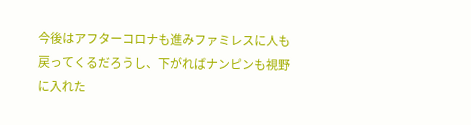今後はアフターコロナも進みファミレスに人も戻ってくるだろうし、下がればナンピンも視野に入れた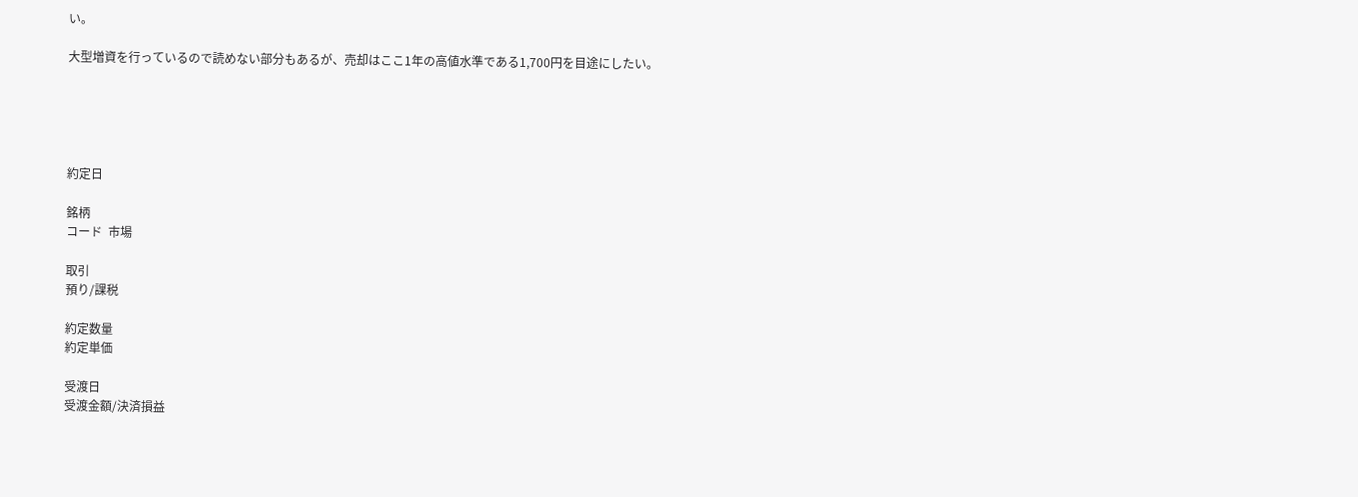い。

大型増資を行っているので読めない部分もあるが、売却はここ1年の高値水準である1,700円を目途にしたい。





約定日

銘柄
コード  市場

取引
預り/課税

約定数量
約定単価

受渡日
受渡金額/決済損益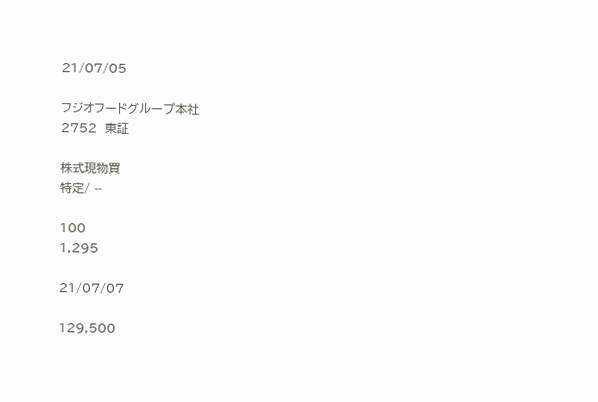21/07/05

フジオフードグループ本社
2752  東証

株式現物買
特定/ --

100
1,295

21/07/07

129,500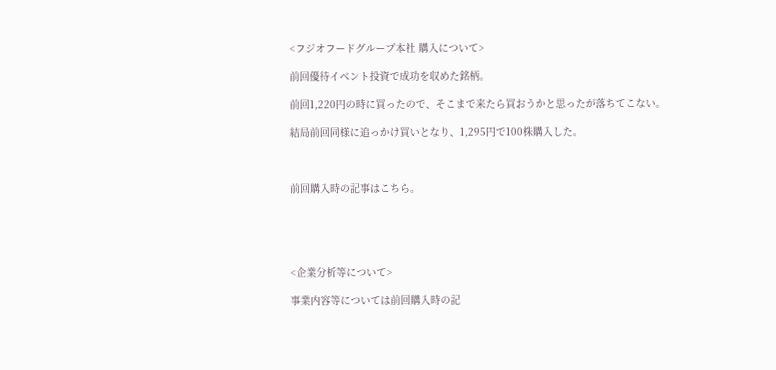<フジオフードグループ本社 購入について>

前回優待イベント投資で成功を収めた銘柄。

前回1,220円の時に買ったので、そこまで来たら買おうかと思ったが落ちてこない。

結局前回同様に追っかけ買いとなり、1,295円で100株購入した。



前回購入時の記事はこちら。





<企業分析等について>

事業内容等については前回購入時の記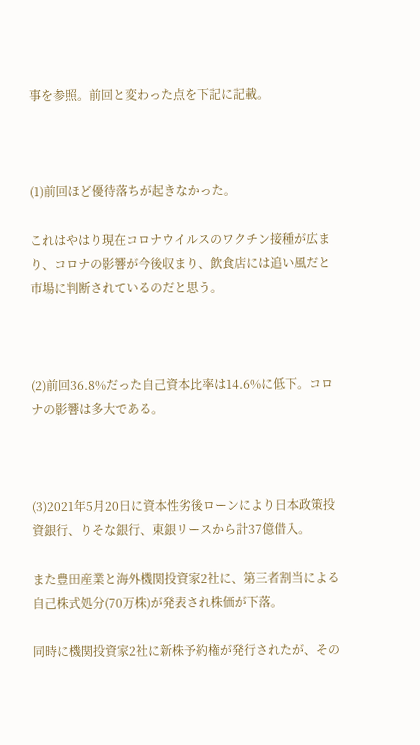事を参照。前回と変わった点を下記に記載。



(1)前回ほど優待落ちが起きなかった。

これはやはり現在コロナウイルスのワクチン接種が広まり、コロナの影響が今後収まり、飲食店には追い風だと市場に判断されているのだと思う。



(2)前回36.8%だった自己資本比率は14.6%に低下。コロナの影響は多大である。



(3)2021年5月20日に資本性劣後ローンにより日本政策投資銀行、りそな銀行、東銀リースから計37億借入。

また豊田産業と海外機関投資家2社に、第三者割当による自己株式処分(70万株)が発表され株価が下落。

同時に機関投資家2社に新株予約権が発行されたが、その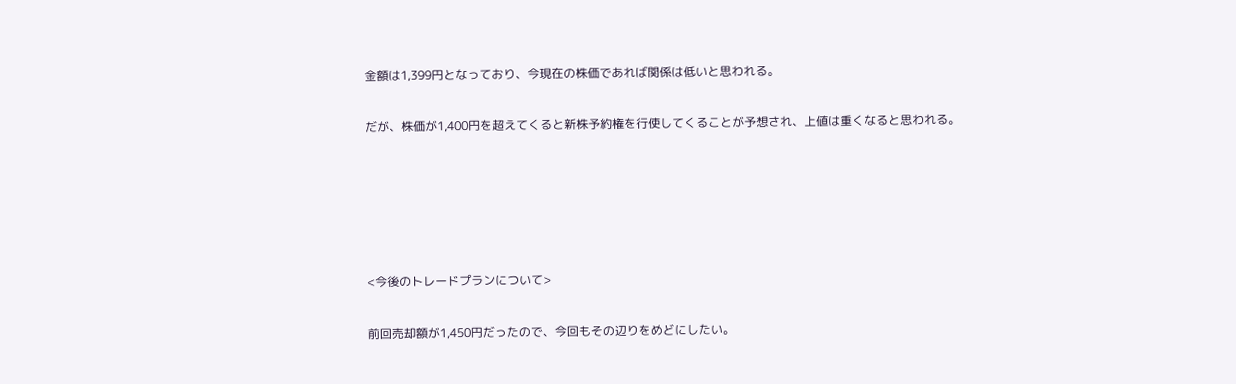金額は1,399円となっており、今現在の株価であれば関係は低いと思われる。

だが、株価が1,400円を超えてくると新株予約権を行使してくることが予想され、上値は重くなると思われる。





<今後のトレードプランについて>

前回売却額が1,450円だったので、今回もその辺りをめどにしたい。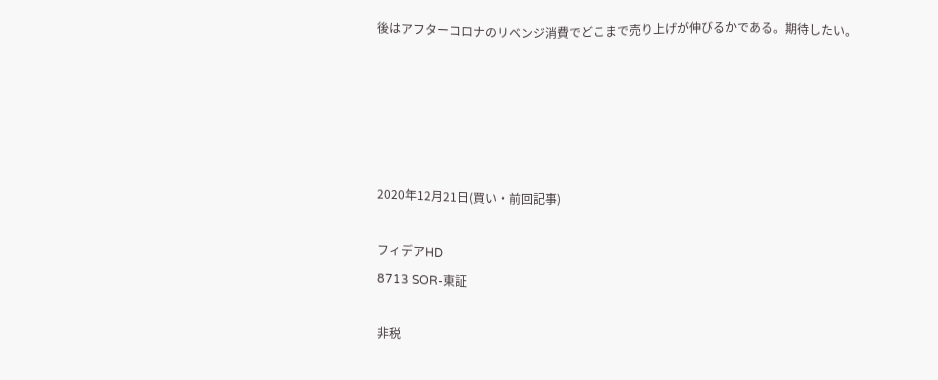後はアフターコロナのリベンジ消費でどこまで売り上げが伸びるかである。期待したい。





2020年12月21日(買い・前回記事)

フィデアHD
8713 SOR-東証

非税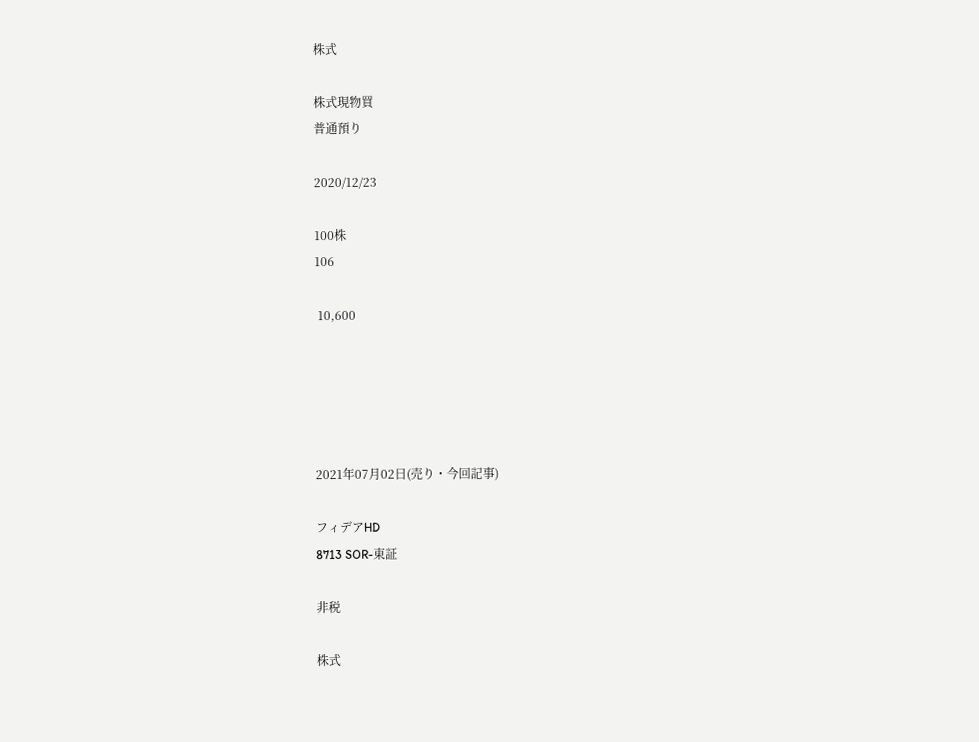株式

株式現物買
普通預り

2020/12/23

100株
106

 10,600





2021年07月02日(売り・今回記事)

フィデアHD
8713 SOR-東証

非税

株式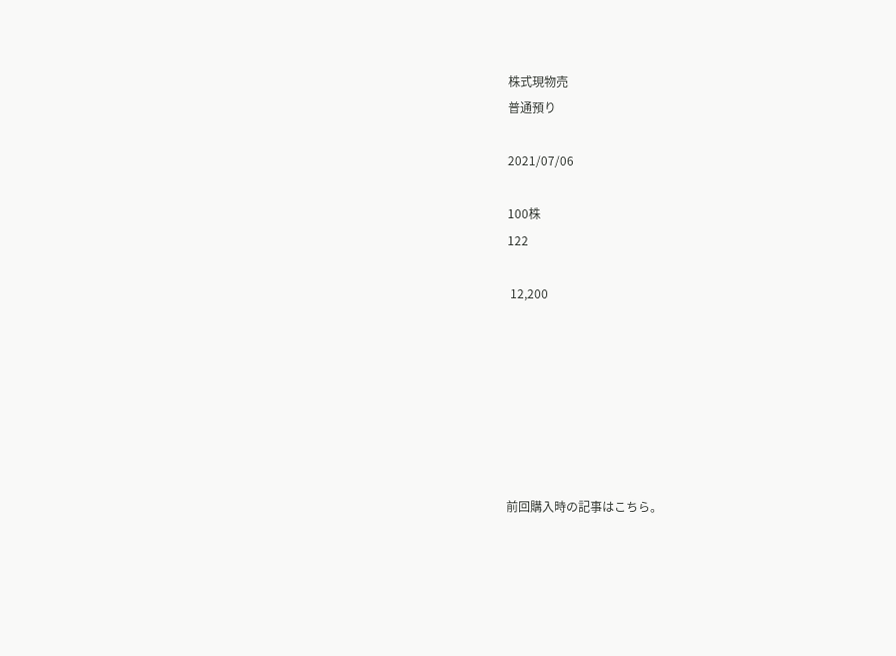株式現物売
普通預り

2021/07/06

100株
122

 12,200







前回購入時の記事はこちら。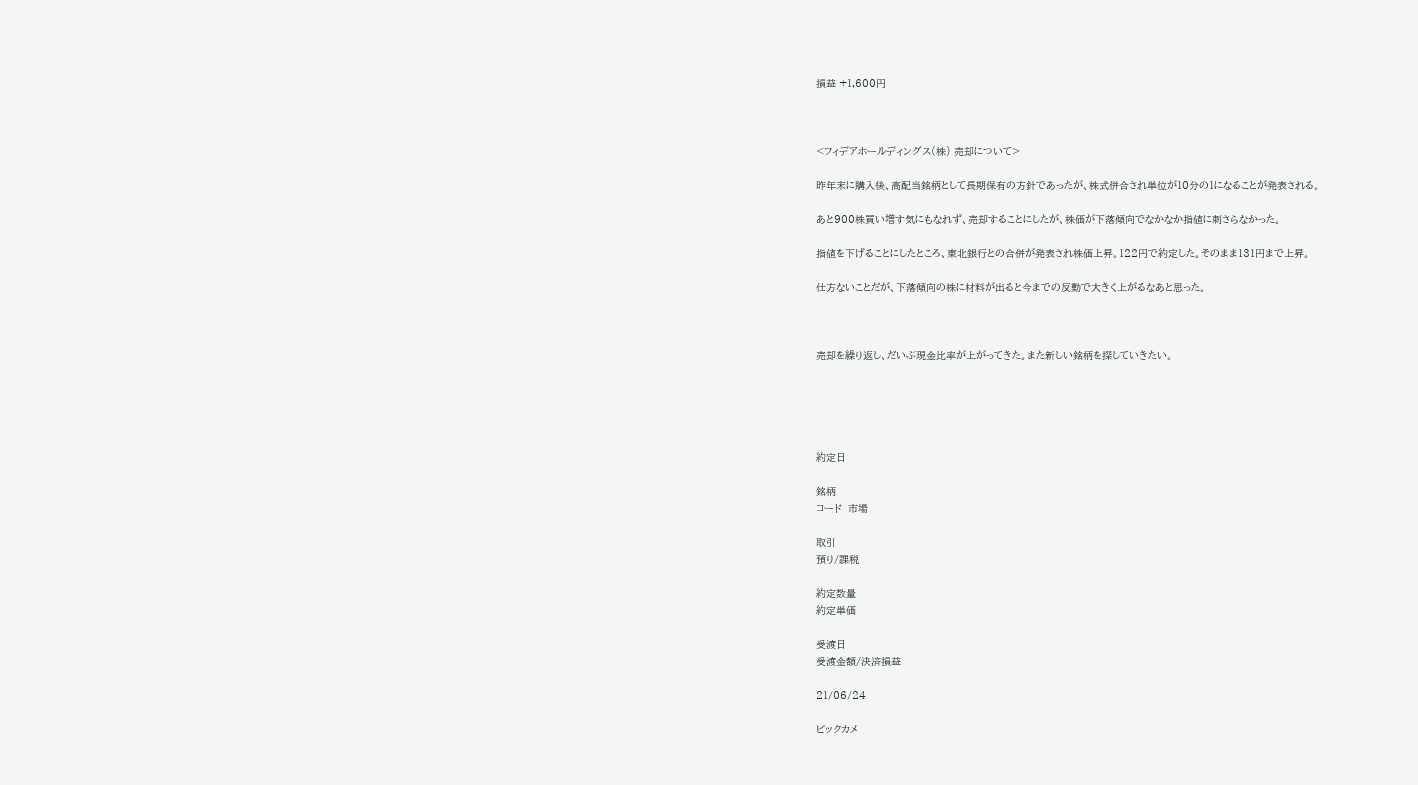損益 +1,600円



<フィデアホールディングス(株) 売却について>

昨年末に購入後、高配当銘柄として長期保有の方針であったが、株式併合され単位が10分の1になることが発表される。

あと900株買い増す気にもなれず、売却することにしたが、株価が下落傾向でなかなか指値に刺さらなかった。

指値を下げることにしたところ、東北銀行との合併が発表され株価上昇。122円で約定した。そのまま131円まで上昇。

仕方ないことだが、下落傾向の株に材料が出ると今までの反動で大きく上がるなあと思った。



売却を繰り返し、だいぶ現金比率が上がってきた。また新しい銘柄を探していきたい。





約定日

銘柄
コード  市場

取引
預り/課税

約定数量
約定単価

受渡日
受渡金額/決済損益

21/06/24

ビックカメ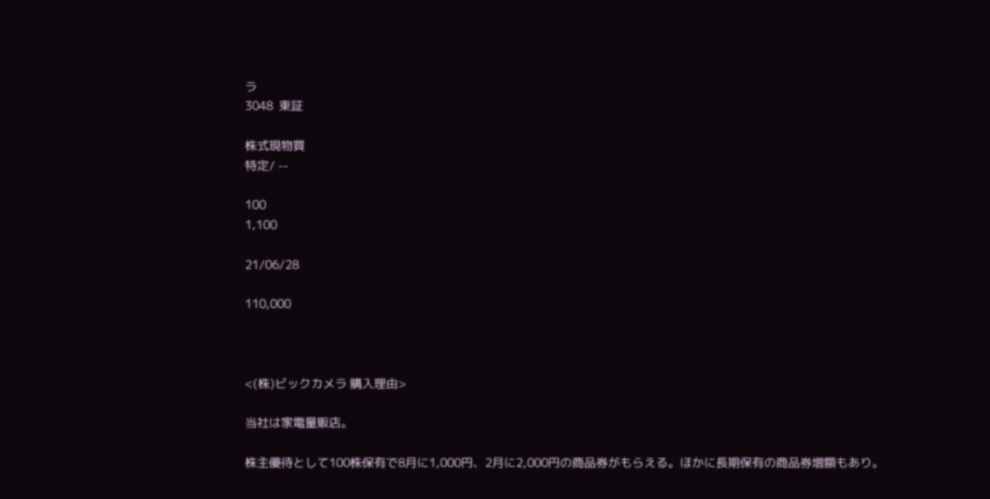ラ
3048  東証

株式現物買
特定/ --

100
1,100

21/06/28

110,000



<(株)ビックカメラ 購入理由>

当社は家電量販店。

株主優待として100株保有で8月に1,000円、2月に2,000円の商品券がもらえる。ほかに長期保有の商品券増額もあり。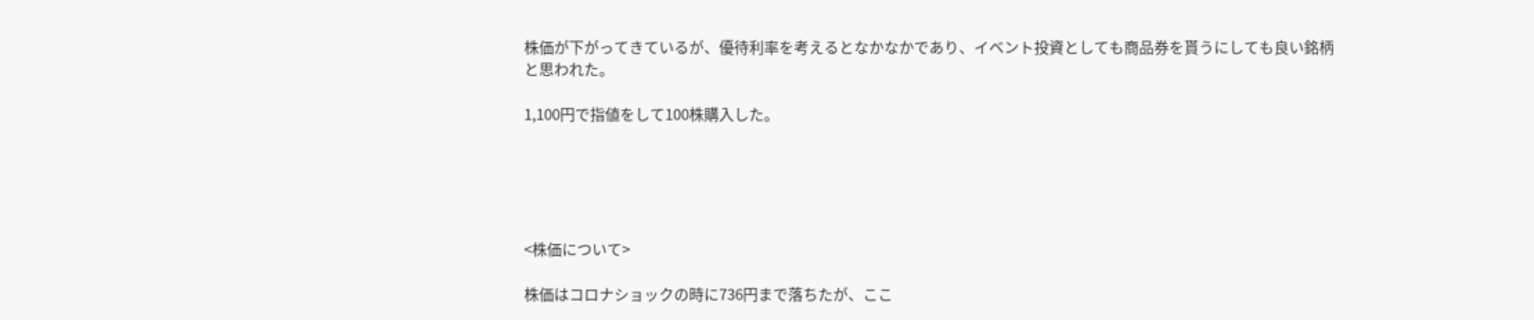株価が下がってきているが、優待利率を考えるとなかなかであり、イベント投資としても商品券を貰うにしても良い銘柄と思われた。

1,100円で指値をして100株購入した。





<株価について>

株価はコロナショックの時に736円まで落ちたが、ここ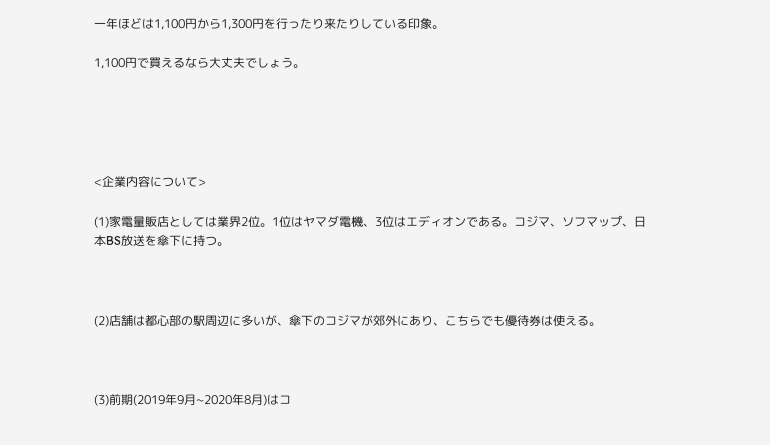一年ほどは1,100円から1,300円を行ったり来たりしている印象。

1,100円で買えるなら大丈夫でしょう。





<企業内容について>

(1)家電量販店としては業界2位。1位はヤマダ電機、3位はエディオンである。コジマ、ソフマップ、日本BS放送を傘下に持つ。



(2)店舗は都心部の駅周辺に多いが、傘下のコジマが郊外にあり、こちらでも優待券は使える。



(3)前期(2019年9月~2020年8月)はコ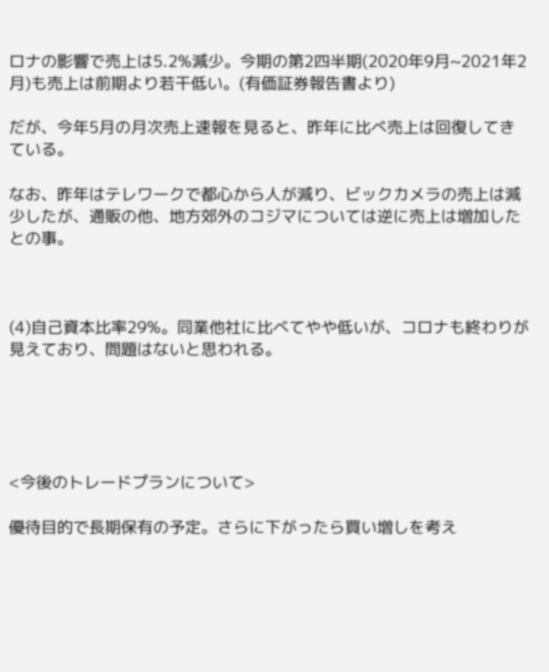ロナの影響で売上は5.2%減少。今期の第2四半期(2020年9月~2021年2月)も売上は前期より若干低い。(有価証券報告書より)

だが、今年5月の月次売上速報を見ると、昨年に比べ売上は回復してきている。

なお、昨年はテレワークで都心から人が減り、ビックカメラの売上は減少したが、通販の他、地方郊外のコジマについては逆に売上は増加したとの事。



(4)自己資本比率29%。同業他社に比べてやや低いが、コロナも終わりが見えており、問題はないと思われる。





<今後のトレードプランについて>

優待目的で長期保有の予定。さらに下がったら買い増しを考え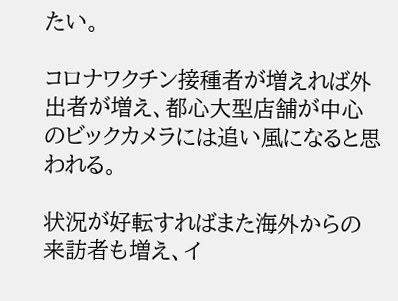たい。

コロナワクチン接種者が増えれば外出者が増え、都心大型店舗が中心のビックカメラには追い風になると思われる。

状況が好転すればまた海外からの来訪者も増え、イ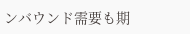ンバウンド需要も期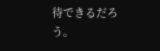待できるだろう。